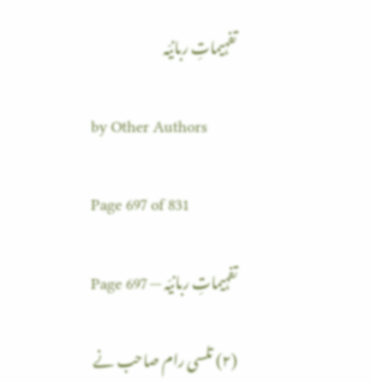تفہیماتِ ربانیّہ

by Other Authors

Page 697 of 831

تفہیماتِ ربانیّہ — Page 697

(۲) تلسی رام صاحب نے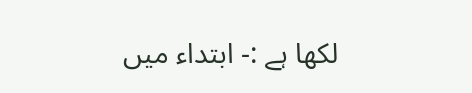لکھا ہے :- ابتداء میں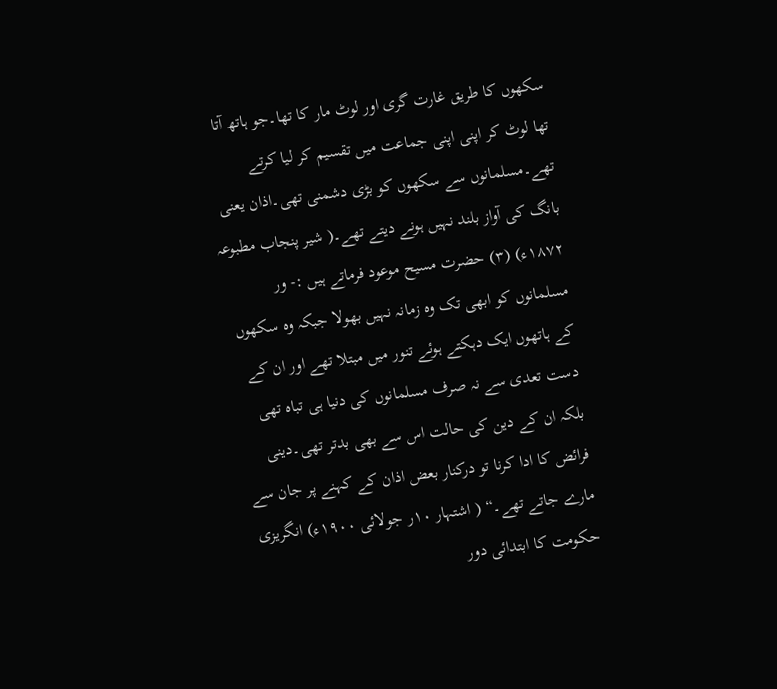سکھوں کا طریق غارت گری اور لوٹ مار کا تھا۔جو ہاتھ آتا تھا لوٹ کر اپنی اپنی جماعت میں تقسیم کر لیا کرتے تھے۔مسلمانوں سے سکھوں کو بڑی دشمنی تھی۔اذان یعنی بانگ کی آواز بلند نہیں ہونے دیتے تھے۔( شیر پنجاب مطبوعہ ۱۸۷۲ء) (۳) حضرت مسیح موعود فرماتے ہیں :- ور مسلمانوں کو ابھی تک وہ زمانہ نہیں بھولا جبکہ وہ سکھوں کے ہاتھوں ایک دہکتے ہوئے تنور میں مبتلا تھے اور ان کے دست تعدی سے نہ صرف مسلمانوں کی دنیا ہی تباہ تھی بلکہ ان کے دین کی حالت اس سے بھی بدتر تھی۔دینی فرائض کا ادا کرنا تو درکنار بعض اذان کے کہنے پر جان سے مارے جاتے تھے۔“ ( اشتہار ۱۰ر جولائی ۱۹۰۰ء) انگریزی حکومت کا ابتدائی دور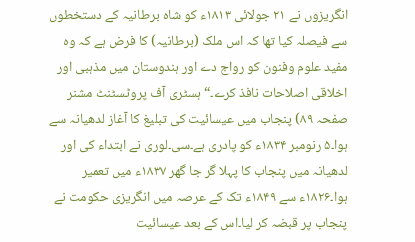انگریزوں نے ۲۱ جولائی ۱۸۱۳ء کو شاہ برطانیہ کے دستخطوں سے فیصلہ کیا تھا کہ اس ملک (برطانیہ) کا فرض ہے کہ وہ مفید علوم وفنون کو رواج دے اور ہندوستان میں مذہبی اور اخلاقی اصلاحات نافذ کرے۔“ ہسٹری آف پروٹسٹنٹ مشنر صفحہ ۸۹) پنجاب میں عیسائیت کی تبلیغ کا آغاز لدھیانہ سے ہوا۔۵ رنومبر ۱۸۳۴ء کو پادری ہے۔سی۔لوری نے ابتداء کی اور لدھیانہ میں پنجاب کا پہلا گر جا گھر ۱۸۳۷ء میں تعمیر ہوا۔۱۸۲۶ء سے ۱۸۴۹ء تک کے عرصہ میں انگریزی حکومت نے پنجاب پر قبضہ کر لیا۔اس کے بعد عیسائیت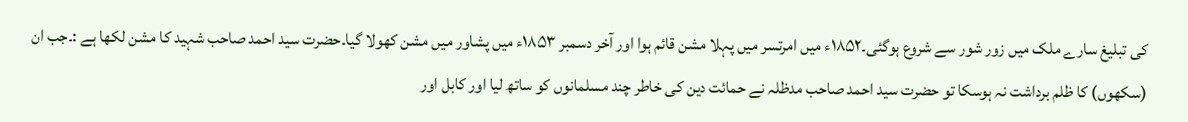کی تبلیغ سارے ملک میں زور شور سے شروع ہوگئی۔۱۸۵۲ء میں امرتسر میں پہلا مشن قائم ہوا اور آخر دسمبر ۱۸۵۳ء میں پشاور میں مشن کھولا گیا۔حضرت سید احمد صاحب شہید کا مشن لکھا ہے :۔جب ان (سکھوں) کا ظلم برداشت نہ ہوسکا تو حضرت سید احمد صاحب مدظلہ نے حمائت دین کی خاطر چند مسلمانوں کو ساتھ لیا اور کابل اور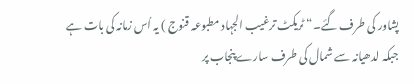پشاور کی طرف گئے۔“ ٹریکٹ ترغیب الجہاد مطبوعہ قنوج ) یہ اُس زمانہ کی بات ہے جبکہ لدھیانہ سے شمال کی طرف سارے پنجاب پر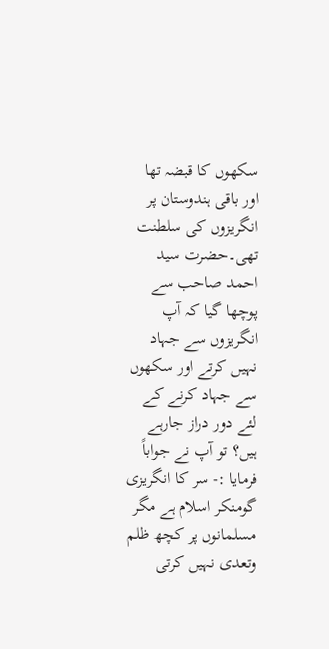سکھوں کا قبضہ تھا اور باقی ہندوستان پر انگریزوں کی سلطنت تھی۔حضرت سید احمد صاحب سے پوچھا گیا کہ آپ انگریزوں سے جہاد نہیں کرتے اور سکھوں سے جہاد کرنے کے لئے دور دراز جارہے ہیں؟ تو آپ نے جواباً فرمایا :- سر کا انگریزی گومنکر اسلام ہے مگر مسلمانوں پر کچھ ظلم وتعدی نہیں کرتی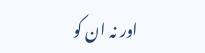اور نہ ان کو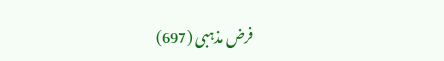فرض مذہبی (697)